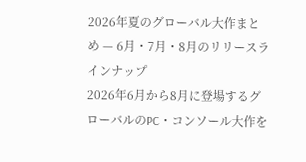2026年夏のグローバル大作まとめ — 6月・7月・8月のリリースラインナップ
2026年6月から8月に登場するグローバルのPC・コンソール大作を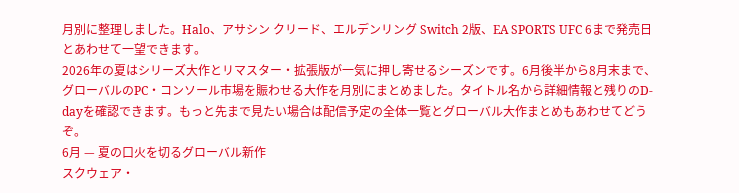月別に整理しました。Halo、アサシン クリード、エルデンリング Switch 2版、EA SPORTS UFC 6まで発売日とあわせて一望できます。
2026年の夏はシリーズ大作とリマスター・拡張版が一気に押し寄せるシーズンです。6月後半から8月末まで、グローバルのPC・コンソール市場を賑わせる大作を月別にまとめました。タイトル名から詳細情報と残りのD-dayを確認できます。もっと先まで見たい場合は配信予定の全体一覧とグローバル大作まとめもあわせてどうぞ。
6月 — 夏の口火を切るグローバル新作
スクウェア・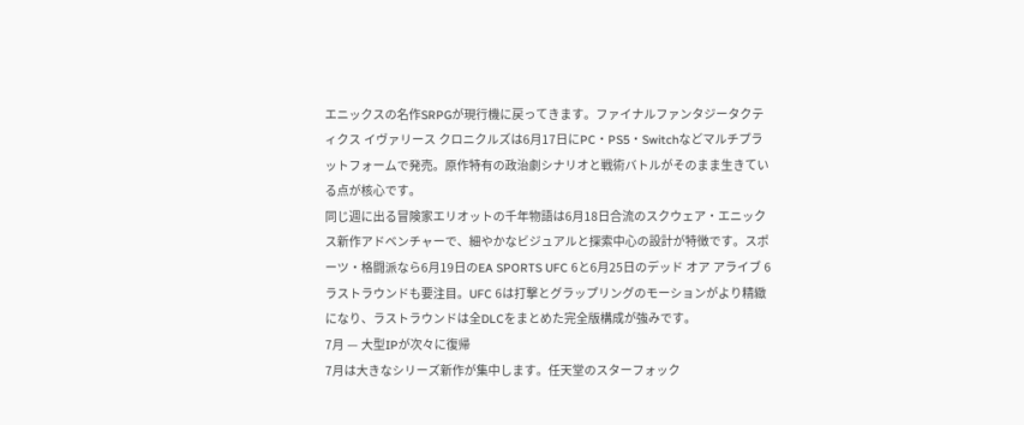エニックスの名作SRPGが現行機に戻ってきます。ファイナルファンタジータクティクス イヴァリース クロニクルズは6月17日にPC・PS5・Switchなどマルチプラットフォームで発売。原作特有の政治劇シナリオと戦術バトルがそのまま生きている点が核心です。
同じ週に出る冒険家エリオットの千年物語は6月18日合流のスクウェア・エニックス新作アドベンチャーで、細やかなビジュアルと探索中心の設計が特徴です。スポーツ・格闘派なら6月19日のEA SPORTS UFC 6と6月25日のデッド オア アライブ 6 ラストラウンドも要注目。UFC 6は打撃とグラップリングのモーションがより精緻になり、ラストラウンドは全DLCをまとめた完全版構成が強みです。
7月 — 大型IPが次々に復帰
7月は大きなシリーズ新作が集中します。任天堂のスターフォック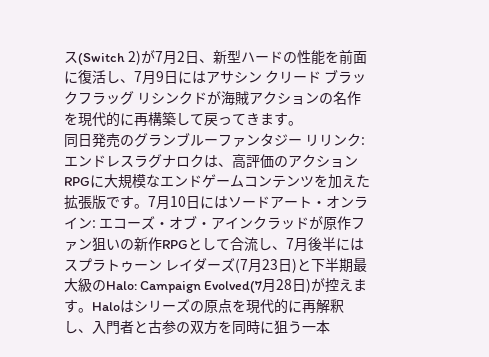ス(Switch 2)が7月2日、新型ハードの性能を前面に復活し、7月9日にはアサシン クリード ブラックフラッグ リシンクドが海賊アクションの名作を現代的に再構築して戻ってきます。
同日発売のグランブルーファンタジー リリンク: エンドレスラグナロクは、高評価のアクションRPGに大規模なエンドゲームコンテンツを加えた拡張版です。7月10日にはソードアート・オンライン: エコーズ・オブ・アインクラッドが原作ファン狙いの新作RPGとして合流し、7月後半にはスプラトゥーン レイダーズ(7月23日)と下半期最大級のHalo: Campaign Evolved(7月28日)が控えます。Haloはシリーズの原点を現代的に再解釈し、入門者と古参の双方を同時に狙う一本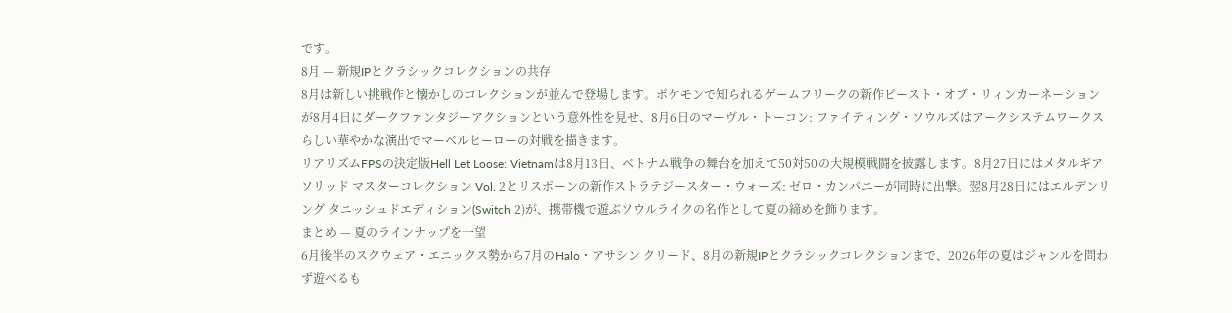です。
8月 — 新規IPとクラシックコレクションの共存
8月は新しい挑戦作と懐かしのコレクションが並んで登場します。ポケモンで知られるゲームフリークの新作ビースト・オブ・リィンカーネーションが8月4日にダークファンタジーアクションという意外性を見せ、8月6日のマーヴル・トーコン: ファイティング・ソウルズはアークシステムワークスらしい華やかな演出でマーベルヒーローの対戦を描きます。
リアリズムFPSの決定版Hell Let Loose: Vietnamは8月13日、ベトナム戦争の舞台を加えて50対50の大規模戦闘を披露します。8月27日にはメタルギアソリッド マスターコレクション Vol. 2とリスポーンの新作ストラテジースター・ウォーズ: ゼロ・カンパニーが同時に出撃。翌8月28日にはエルデンリング タニッシュドエディション(Switch 2)が、携帯機で遊ぶソウルライクの名作として夏の締めを飾ります。
まとめ — 夏のラインナップを一望
6月後半のスクウェア・エニックス勢から7月のHalo・アサシン クリード、8月の新規IPとクラシックコレクションまで、2026年の夏はジャンルを問わず遊べるも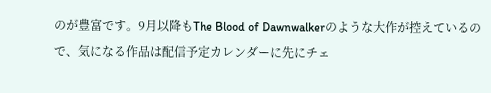のが豊富です。9月以降もThe Blood of Dawnwalkerのような大作が控えているので、気になる作品は配信予定カレンダーに先にチェ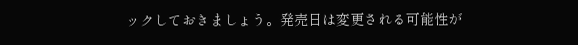ックしておきましょう。発売日は変更される可能性が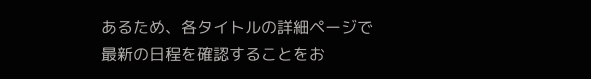あるため、各タイトルの詳細ページで最新の日程を確認することをお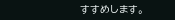すすめします。